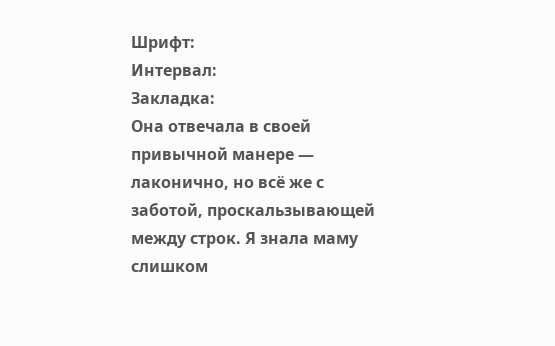Шрифт:
Интервал:
Закладка:
Она отвечала в своей привычной манере — лаконично, но всё же с заботой, проскальзывающей между строк. Я знала маму слишком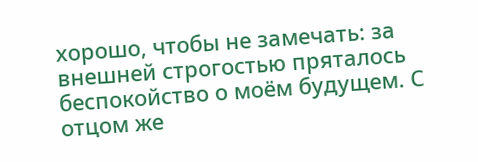хорошо, чтобы не замечать: за внешней строгостью пряталось беспокойство о моём будущем. С отцом же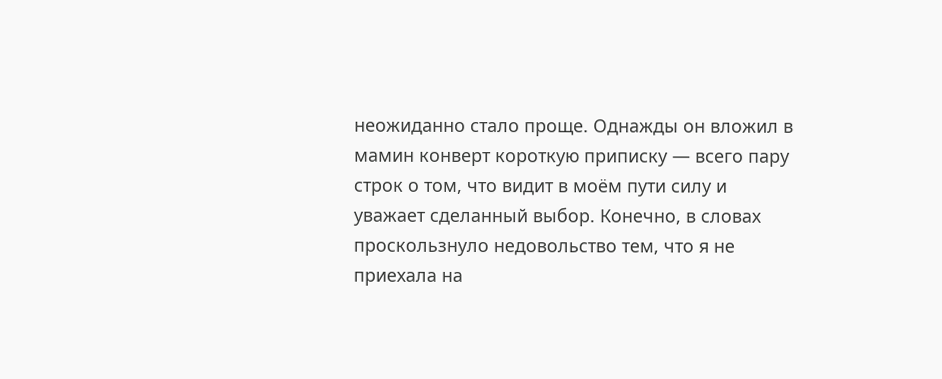неожиданно стало проще. Однажды он вложил в мамин конверт короткую приписку — всего пару строк о том, что видит в моём пути силу и уважает сделанный выбор. Конечно, в словах проскользнуло недовольство тем, что я не приехала на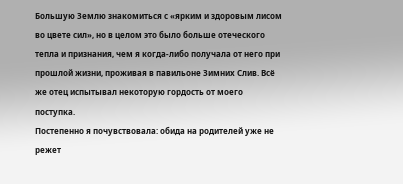Большую Землю знакомиться с «ярким и здоровым лисом во цвете сил», но в целом это было больше отеческого тепла и признания, чем я когда-либо получала от него при прошлой жизни, проживая в павильоне Зимних Слив. Всё же отец испытывал некоторую гордость от моего поступка.
Постепенно я почувствовала: обида на родителей уже не режет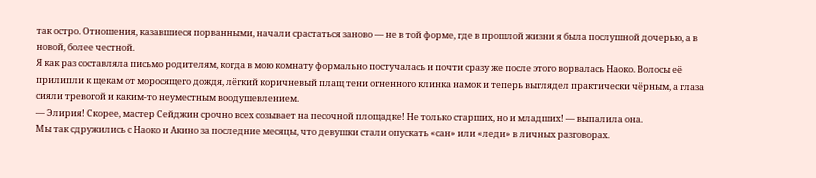так остро. Отношения, казавшиеся порванными, начали срастаться заново — не в той форме, где в прошлой жизни я была послушной дочерью, а в новой, более честной.
Я как раз составляла письмо родителям, когда в мою комнату формально постучалась и почти сразу же после этого ворвалась Наоко. Волосы её прилипли к щекам от моросящего дождя, лёгкий коричневый плащ тени огненного клинка намок и теперь выглядел практически чёрным, а глаза сияли тревогой и каким-то неуместным воодушевлением.
— Элирия! Скорее, мастер Сейджин срочно всех созывает на песочной площадке! Не только старших, но и младших! — выпалила она.
Мы так сдружились с Наоко и Акино за последние месяцы, что девушки стали опускать «сан» или «леди» в личных разговорах.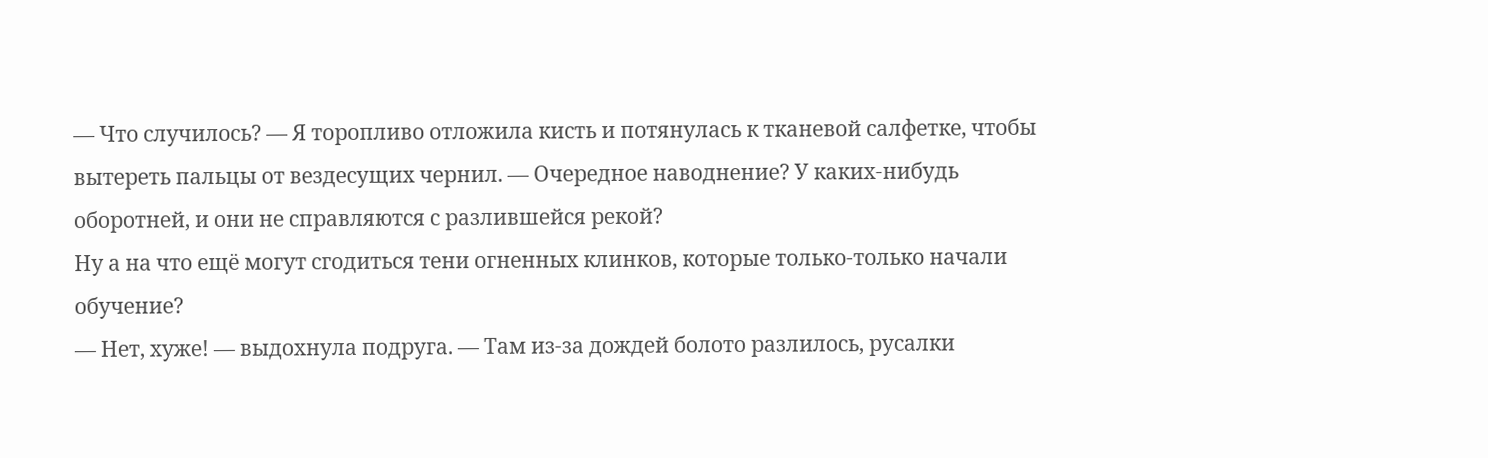— Что случилось? — Я торопливо отложила кисть и потянулась к тканевой салфетке, чтобы вытереть пальцы от вездесущих чернил. — Очередное наводнение? У каких-нибудь оборотней, и они не справляются с разлившейся рекой?
Ну а на что ещё могут сгодиться тени огненных клинков, которые только-только начали обучение?
— Нет, хуже! — выдохнула подруга. — Там из-за дождей болото разлилось, русалки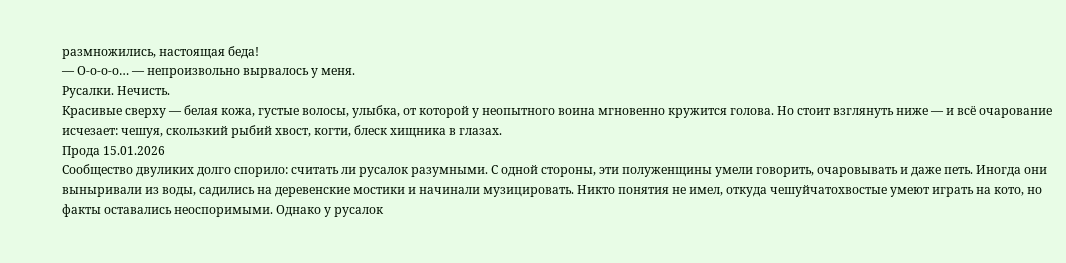размножились, настоящая беда!
— О-о-о-о… — непроизвольно вырвалось у меня.
Русалки. Нечисть.
Красивые сверху — белая кожа, густые волосы, улыбка, от которой у неопытного воина мгновенно кружится голова. Но стоит взглянуть ниже — и всё очарование исчезает: чешуя, скользкий рыбий хвост, когти, блеск хищника в глазах.
Прода 15.01.2026
Сообщество двуликих долго спорило: считать ли русалок разумными. С одной стороны, эти полуженщины умели говорить, очаровывать и даже петь. Иногда они выныривали из воды, садились на деревенские мостики и начинали музицировать. Никто понятия не имел, откуда чешуйчатохвостые умеют играть на кото, но факты оставались неоспоримыми. Однако у русалок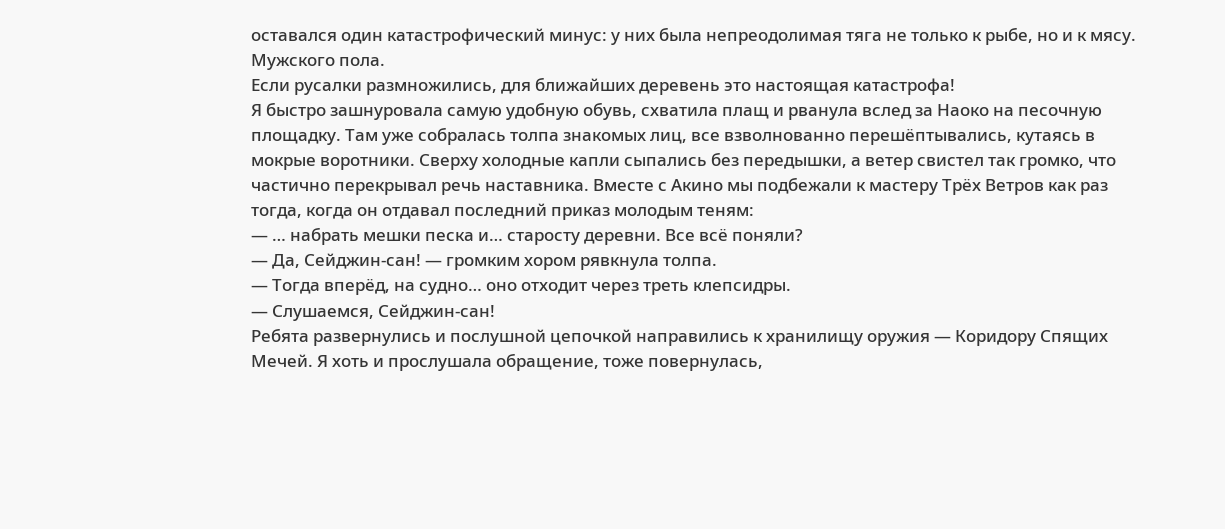оставался один катастрофический минус: у них была непреодолимая тяга не только к рыбе, но и к мясу. Мужского пола.
Если русалки размножились, для ближайших деревень это настоящая катастрофа!
Я быстро зашнуровала самую удобную обувь, схватила плащ и рванула вслед за Наоко на песочную площадку. Там уже собралась толпа знакомых лиц, все взволнованно перешёптывались, кутаясь в мокрые воротники. Сверху холодные капли сыпались без передышки, а ветер свистел так громко, что частично перекрывал речь наставника. Вместе с Акино мы подбежали к мастеру Трёх Ветров как раз тогда, когда он отдавал последний приказ молодым теням:
— … набрать мешки песка и… старосту деревни. Все всё поняли?
— Да, Сейджин-сан! — громким хором рявкнула толпа.
— Тогда вперёд, на судно… оно отходит через треть клепсидры.
— Слушаемся, Сейджин-сан!
Ребята развернулись и послушной цепочкой направились к хранилищу оружия — Коридору Спящих Мечей. Я хоть и прослушала обращение, тоже повернулась,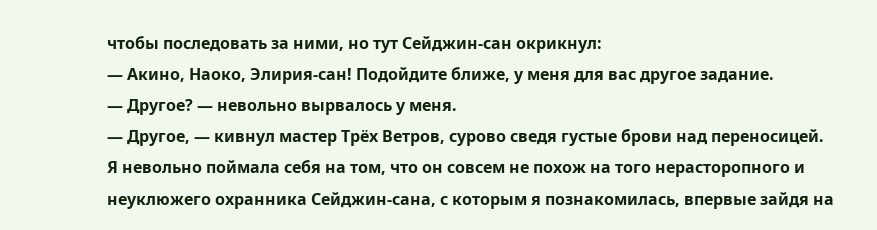чтобы последовать за ними, но тут Сейджин-сан окрикнул:
— Акино, Наоко, Элирия-сан! Подойдите ближе, у меня для вас другое задание.
— Другое? — невольно вырвалось у меня.
— Другое, — кивнул мастер Трёх Ветров, сурово сведя густые брови над переносицей.
Я невольно поймала себя на том, что он совсем не похож на того нерасторопного и неуклюжего охранника Сейджин-сана, с которым я познакомилась, впервые зайдя на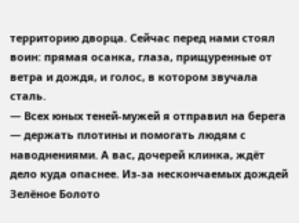территорию дворца. Сейчас перед нами стоял воин: прямая осанка, глаза, прищуренные от ветра и дождя, и голос, в котором звучала сталь.
— Всех юных теней-мужей я отправил на берега — держать плотины и помогать людям с наводнениями. А вас, дочерей клинка, ждёт дело куда опаснее. Из-за нескончаемых дождей Зелёное Болото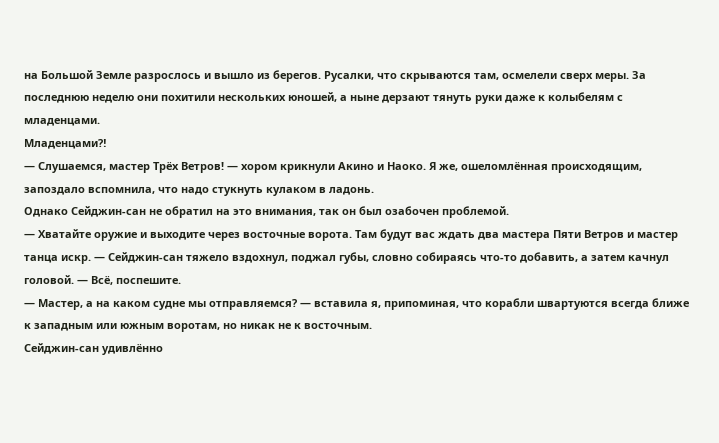на Большой Земле разрослось и вышло из берегов. Русалки, что скрываются там, осмелели сверх меры. За последнюю неделю они похитили нескольких юношей, а ныне дерзают тянуть руки даже к колыбелям с младенцами.
Младенцами⁈
— Слушаемся, мастер Трёх Ветров! — хором крикнули Акино и Наоко. Я же, ошеломлённая происходящим, запоздало вспомнила, что надо стукнуть кулаком в ладонь.
Однако Сейджин-сан не обратил на это внимания, так он был озабочен проблемой.
— Хватайте оружие и выходите через восточные ворота. Там будут вас ждать два мастера Пяти Ветров и мастер танца искр. — Сейджин-сан тяжело вздохнул, поджал губы, словно собираясь что-то добавить, а затем качнул головой. — Всё, поспешите.
— Мастер, а на каком судне мы отправляемся? — вставила я, припоминая, что корабли швартуются всегда ближе к западным или южным воротам, но никак не к восточным.
Сейджин-сан удивлённо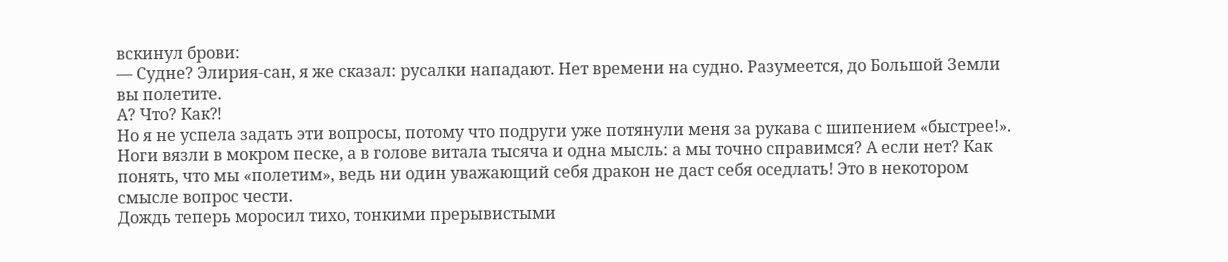вскинул брови:
— Судне? Элирия-сан, я же сказал: русалки нападают. Нет времени на судно. Разумеется, до Большой Земли вы полетите.
А? Что? Как⁈
Но я не успела задать эти вопросы, потому что подруги уже потянули меня за рукава с шипением «быстрее!». Ноги вязли в мокром песке, а в голове витала тысяча и одна мысль: а мы точно справимся? А если нет? Как понять, что мы «полетим», ведь ни один уважающий себя дракон не даст себя оседлать! Это в некотором смысле вопрос чести.
Дождь теперь моросил тихо, тонкими прерывистыми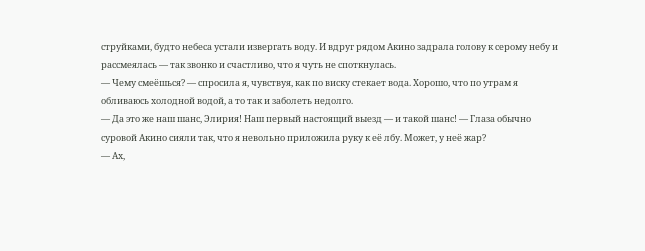струйками, будто небеса устали извергать воду. И вдруг рядом Акино задрала голову к серому небу и рассмеялась — так звонко и счастливо, что я чуть не споткнулась.
— Чему смеёшься? — спросила я, чувствуя, как по виску стекает вода. Хорошо, что по утрам я обливаюсь холодной водой, а то так и заболеть недолго.
— Да это же наш шанс, Элирия! Наш первый настоящий выезд — и такой шанс! — Глаза обычно суровой Акино сияли так, что я невольно приложила руку к её лбу. Может, у неё жар?
— Ах,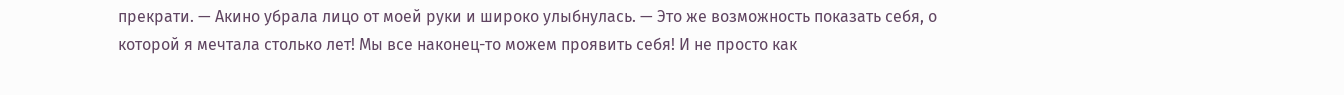прекрати. — Акино убрала лицо от моей руки и широко улыбнулась. — Это же возможность показать себя, о которой я мечтала столько лет! Мы все наконец-то можем проявить себя! И не просто как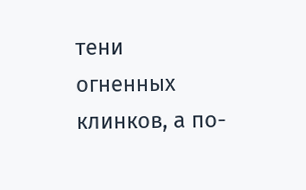тени огненных клинков, а по-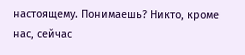настоящему. Понимаешь? Никто, кроме нас, сейчас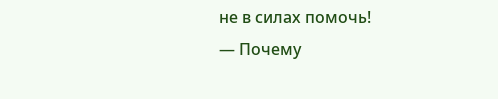не в силах помочь!
— Почему